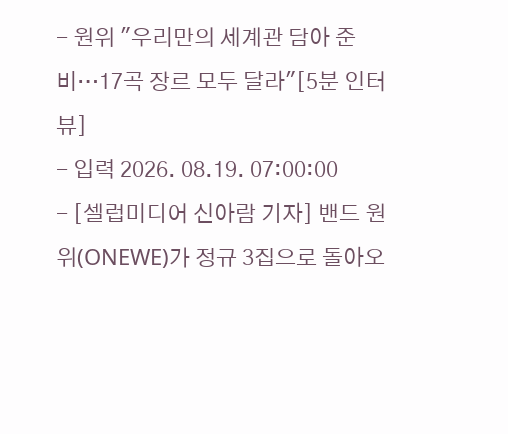- 원위 "우리만의 세계관 담아 준비…17곡 장르 모두 달라"[5분 인터뷰]
- 입력 2026. 08.19. 07:00:00
- [셀럽미디어 신아람 기자] 밴드 원위(ONEWE)가 정규 3집으로 돌아오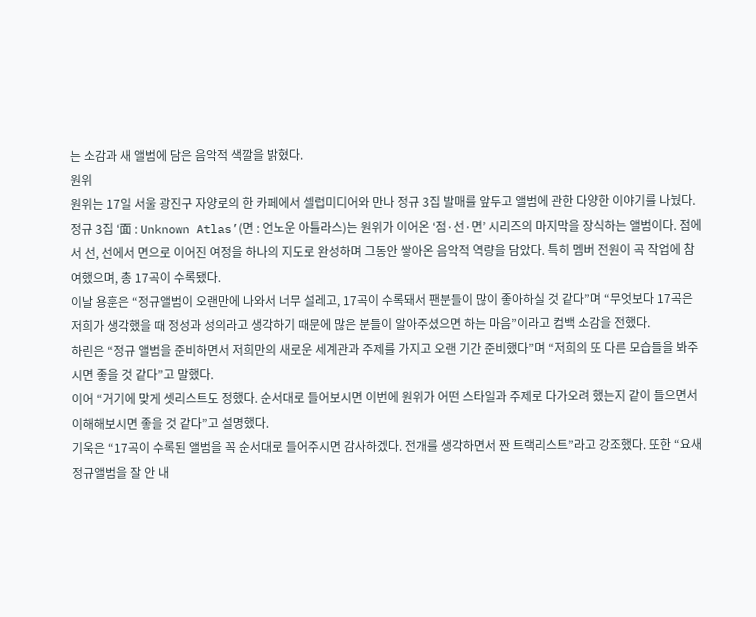는 소감과 새 앨범에 담은 음악적 색깔을 밝혔다.
원위
원위는 17일 서울 광진구 자양로의 한 카페에서 셀럽미디어와 만나 정규 3집 발매를 앞두고 앨범에 관한 다양한 이야기를 나눴다.
정규 3집 ‘面 : Unknown Atlas’(면 : 언노운 아틀라스)는 원위가 이어온 ‘점·선·면’ 시리즈의 마지막을 장식하는 앨범이다. 점에서 선, 선에서 면으로 이어진 여정을 하나의 지도로 완성하며 그동안 쌓아온 음악적 역량을 담았다. 특히 멤버 전원이 곡 작업에 참여했으며, 총 17곡이 수록됐다.
이날 용훈은 “정규앨범이 오랜만에 나와서 너무 설레고, 17곡이 수록돼서 팬분들이 많이 좋아하실 것 같다”며 “무엇보다 17곡은 저희가 생각했을 때 정성과 성의라고 생각하기 때문에 많은 분들이 알아주셨으면 하는 마음”이라고 컴백 소감을 전했다.
하린은 “정규 앨범을 준비하면서 저희만의 새로운 세계관과 주제를 가지고 오랜 기간 준비했다”며 “저희의 또 다른 모습들을 봐주시면 좋을 것 같다”고 말했다.
이어 “거기에 맞게 셋리스트도 정했다. 순서대로 들어보시면 이번에 원위가 어떤 스타일과 주제로 다가오려 했는지 같이 들으면서 이해해보시면 좋을 것 같다”고 설명했다.
기욱은 “17곡이 수록된 앨범을 꼭 순서대로 들어주시면 감사하겠다. 전개를 생각하면서 짠 트랙리스트”라고 강조했다. 또한 “요새 정규앨범을 잘 안 내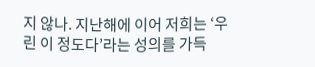지 않나. 지난해에 이어 저희는 ‘우린 이 정도다’라는 성의를 가득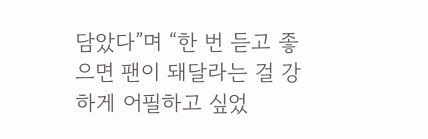담았다”며 “한 번 듣고 좋으면 팬이 돼달라는 걸 강하게 어필하고 싶었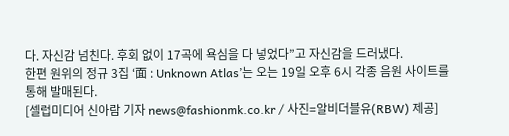다. 자신감 넘친다. 후회 없이 17곡에 욕심을 다 넣었다”고 자신감을 드러냈다.
한편 원위의 정규 3집 ‘面 : Unknown Atlas’는 오는 19일 오후 6시 각종 음원 사이트를 통해 발매된다.
[셀럽미디어 신아람 기자 news@fashionmk.co.kr / 사진=알비더블유(RBW) 제공]